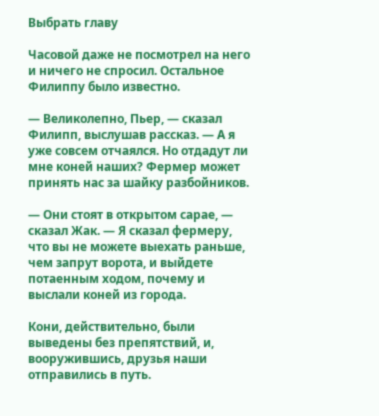Выбрать главу

Часовой даже не посмотрел на него и ничего не спросил. Остальное Филиппу было известно.

— Великолепно, Пьер, — сказал Филипп, выслушав рассказ. — А я уже совсем отчаялся. Но отдадут ли мне коней наших? Фермер может принять нас за шайку разбойников.

— Они стоят в открытом сарае, — сказал Жак. — Я сказал фермеру, что вы не можете выехать раньше, чем запрут ворота, и выйдете потаенным ходом, почему и выслали коней из города.

Кони, действительно, были выведены без препятствий, и, вооружившись, друзья наши отправились в путь.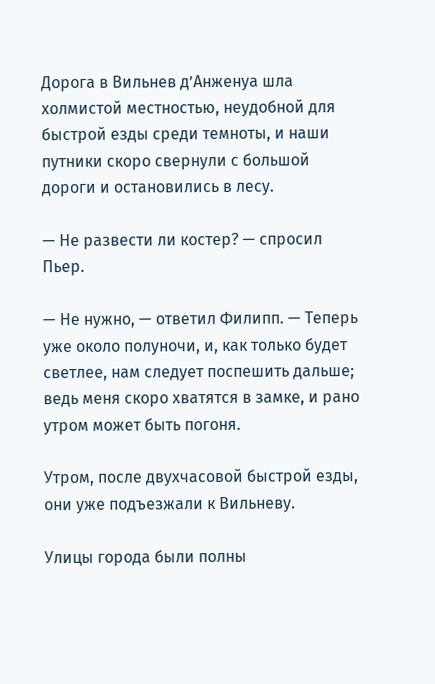Дорога в Вильнев д’Анженуа шла холмистой местностью, неудобной для быстрой езды среди темноты, и наши путники скоро свернули с большой дороги и остановились в лесу.

— Не развести ли костер? — спросил Пьер.

— Не нужно, — ответил Филипп. — Теперь уже около полуночи, и, как только будет светлее, нам следует поспешить дальше; ведь меня скоро хватятся в замке, и рано утром может быть погоня.

Утром, после двухчасовой быстрой езды, они уже подъезжали к Вильневу.

Улицы города были полны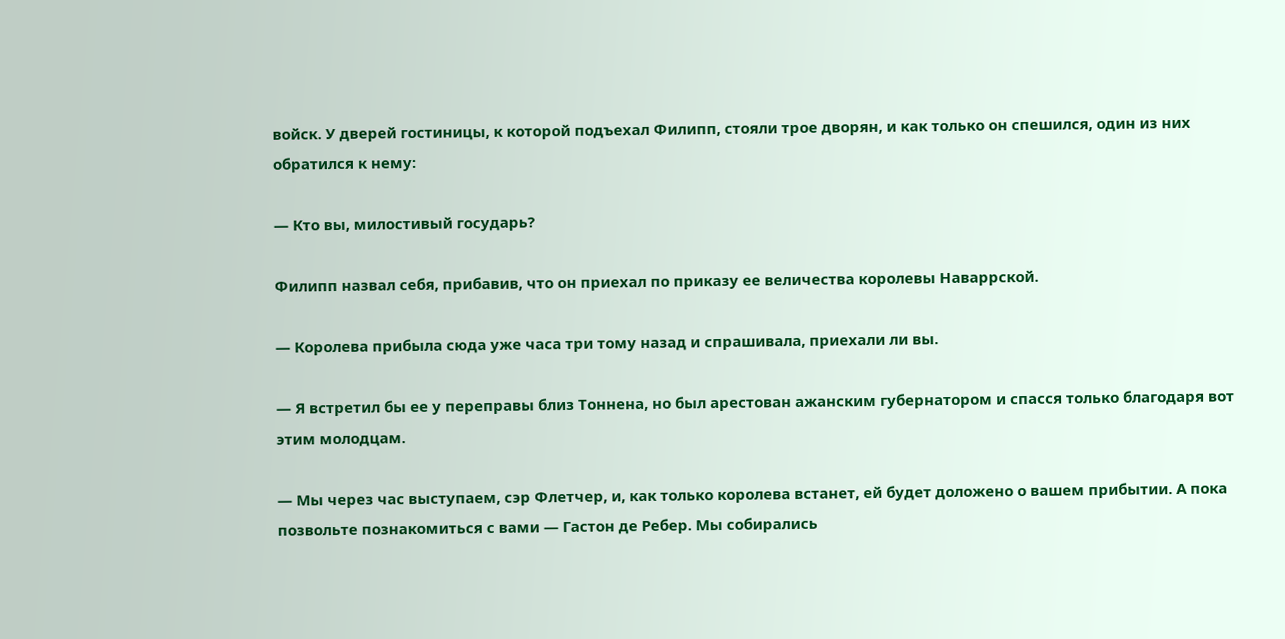войск. У дверей гостиницы, к которой подъехал Филипп, стояли трое дворян, и как только он спешился, один из них обратился к нему:

— Кто вы, милостивый государь?

Филипп назвал себя, прибавив, что он приехал по приказу ее величества королевы Наваррской.

— Королева прибыла сюда уже часа три тому назад и спрашивала, приехали ли вы.

— Я встретил бы ее у переправы близ Тоннена, но был арестован ажанским губернатором и спасся только благодаря вот этим молодцам.

— Мы через час выступаем, сэр Флетчер, и, как только королева встанет, ей будет доложено о вашем прибытии. А пока позвольте познакомиться с вами — Гастон де Ребер. Мы собирались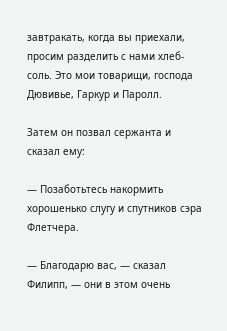завтракать, когда вы приехали, просим разделить с нами хлеб-соль. Это мои товарищи, господа Дювивье, Гаркур и Паролл.

Затем он позвал сержанта и сказал ему:

— Позаботьтесь накормить хорошенько слугу и спутников сэра Флетчера.

— Благодарю вас, — сказал Филипп, — они в этом очень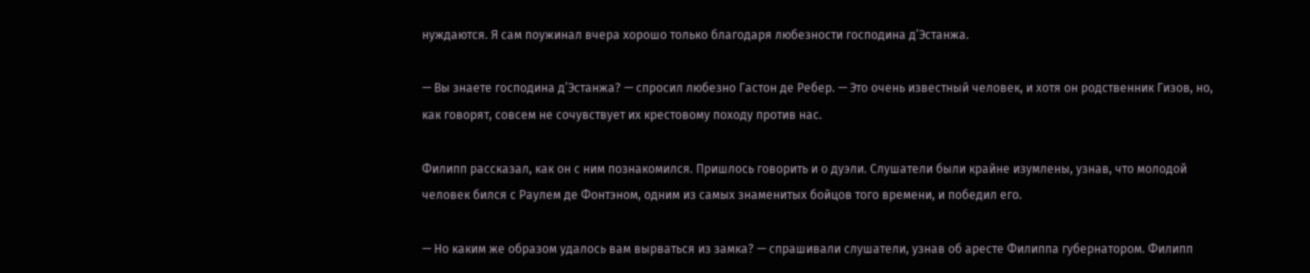нуждаются. Я сам поужинал вчера хорошо только благодаря любезности господина д’Эстанжа.

— Вы знаете господина д’Эстанжа? — спросил любезно Гастон де Ребер. — Это очень известный человек, и хотя он родственник Гизов, но, как говорят, совсем не сочувствует их крестовому походу против нас.

Филипп рассказал, как он с ним познакомился. Пришлось говорить и о дуэли. Слушатели были крайне изумлены, узнав, что молодой человек бился с Раулем де Фонтэном, одним из самых знаменитых бойцов того времени, и победил его.

— Но каким же образом удалось вам вырваться из замка? — спрашивали слушатели, узнав об аресте Филиппа губернатором. Филипп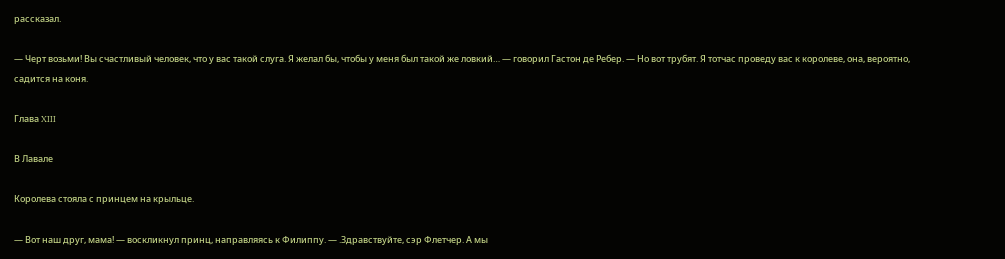рассказал.

— Черт возьми! Вы счастливый человек, что у вас такой слуга. Я желал бы, чтобы у меня был такой же ловкий… — говорил Гастон де Ребер. — Но вот трубят. Я тотчас проведу вас к королеве, она, вероятно, садится на коня.

Глава XIII

В Лавале

Королева стояла с принцем на крыльце.

— Вот наш друг, мама! — воскликнул принц, направляясь к Филиппу. — .Здравствуйте, сэр Флетчер. А мы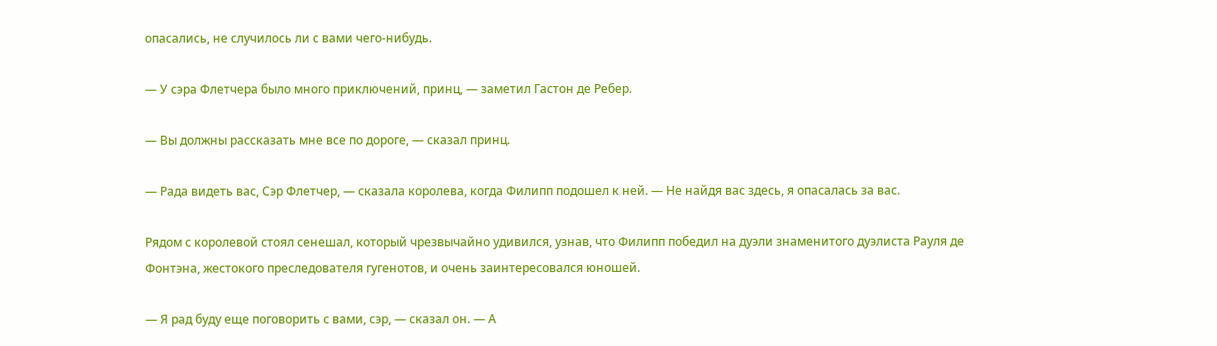опасались, не случилось ли с вами чего-нибудь.

— У сэра Флетчера было много приключений, принц, — заметил Гастон де Ребер.

— Вы должны рассказать мне все по дороге, — сказал принц.

— Рада видеть вас, Сэр Флетчер, — сказала королева, когда Филипп подошел к ней. — Не найдя вас здесь, я опасалась за вас.

Рядом с королевой стоял сенешал, который чрезвычайно удивился, узнав, что Филипп победил на дуэли знаменитого дуэлиста Рауля де Фонтэна, жестокого преследователя гугенотов, и очень заинтересовался юношей.

— Я рад буду еще поговорить с вами, сэр, — сказал он. — А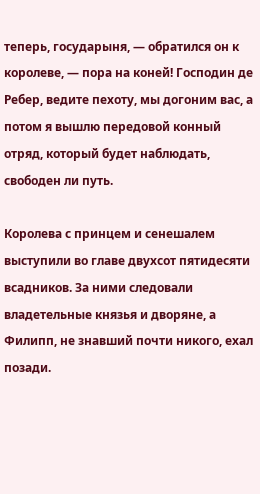теперь, государыня, — обратился он к королеве, — пора на коней! Господин де Ребер, ведите пехоту, мы догоним вас, а потом я вышлю передовой конный отряд, который будет наблюдать, свободен ли путь.

Королева с принцем и сенешалем выступили во главе двухсот пятидесяти всадников. За ними следовали владетельные князья и дворяне, а Филипп, не знавший почти никого, ехал позади.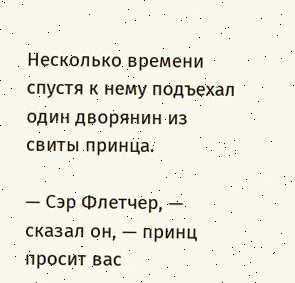Несколько времени спустя к нему подъехал один дворянин из свиты принца.

— Сэр Флетчер, — сказал он, — принц просит вас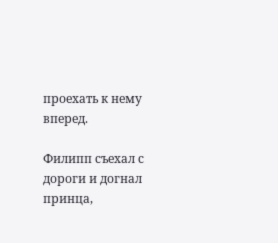проехать к нему вперед.

Филипп съехал с дороги и догнал принца,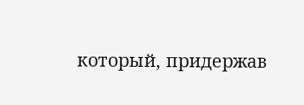который, придержав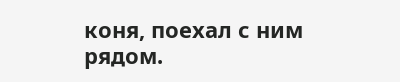коня, поехал с ним рядом.